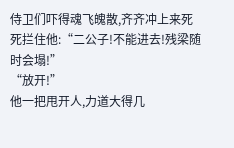侍卫们吓得魂飞魄散,齐齐冲上来死死拦住他:“二公子!不能进去!残梁随时会塌!”
“放开!”
他一把甩开人,力道大得几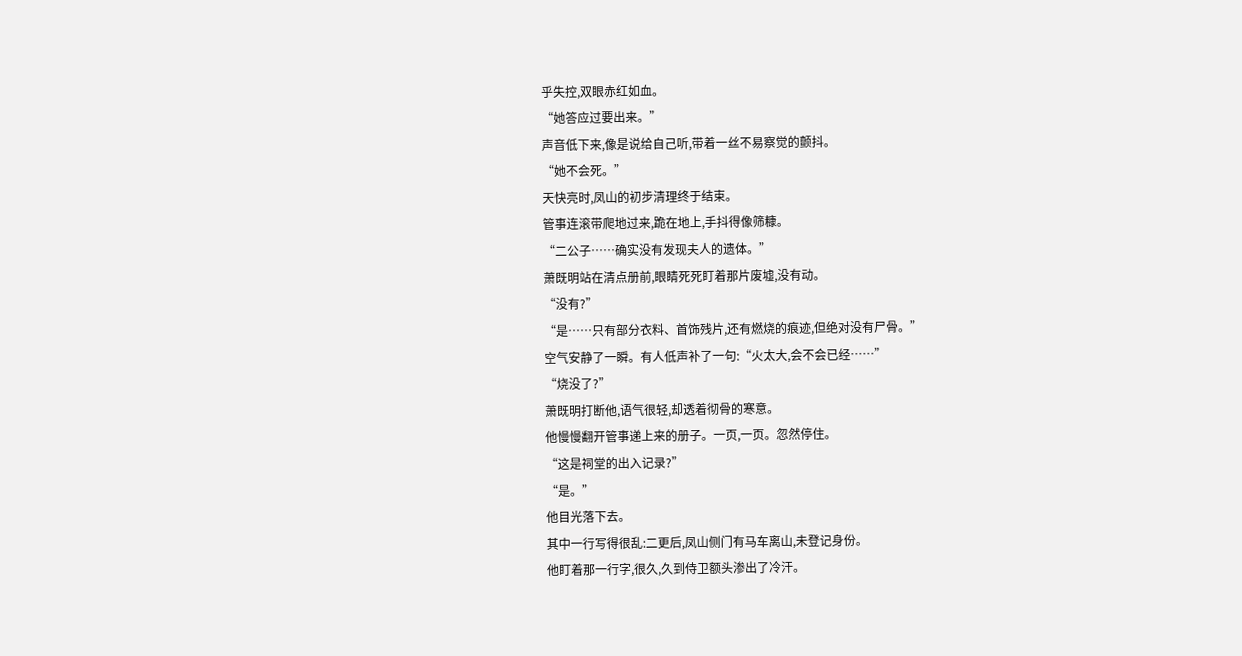乎失控,双眼赤红如血。
“她答应过要出来。”
声音低下来,像是说给自己听,带着一丝不易察觉的颤抖。
“她不会死。”
天快亮时,凤山的初步清理终于结束。
管事连滚带爬地过来,跪在地上,手抖得像筛糠。
“二公子……确实没有发现夫人的遗体。”
萧既明站在清点册前,眼睛死死盯着那片废墟,没有动。
“没有?”
“是……只有部分衣料、首饰残片,还有燃烧的痕迹,但绝对没有尸骨。”
空气安静了一瞬。有人低声补了一句:“火太大,会不会已经……”
“烧没了?”
萧既明打断他,语气很轻,却透着彻骨的寒意。
他慢慢翻开管事递上来的册子。一页,一页。忽然停住。
“这是祠堂的出入记录?”
“是。”
他目光落下去。
其中一行写得很乱:二更后,凤山侧门有马车离山,未登记身份。
他盯着那一行字,很久,久到侍卫额头渗出了冷汗。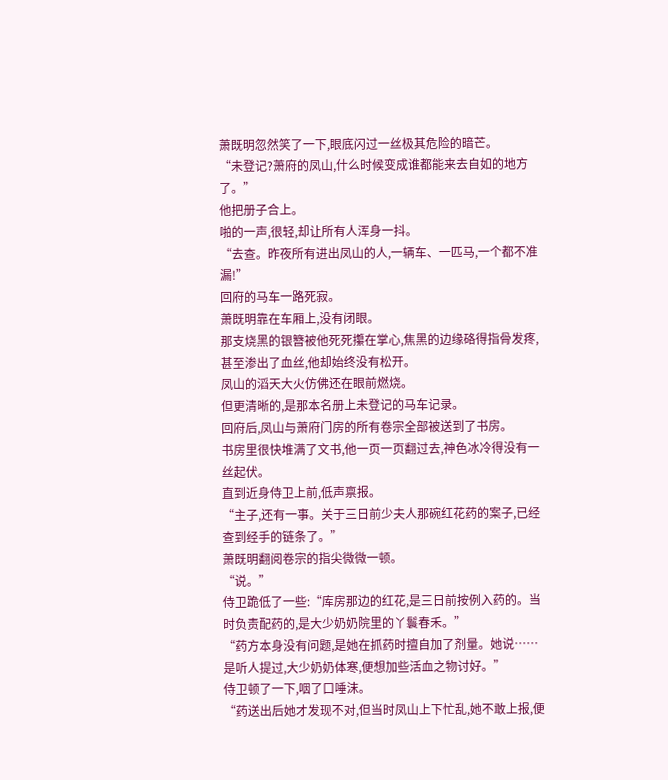萧既明忽然笑了一下,眼底闪过一丝极其危险的暗芒。
“未登记?萧府的凤山,什么时候变成谁都能来去自如的地方了。”
他把册子合上。
啪的一声,很轻,却让所有人浑身一抖。
“去查。昨夜所有进出凤山的人,一辆车、一匹马,一个都不准漏!”
回府的马车一路死寂。
萧既明靠在车厢上,没有闭眼。
那支烧黑的银簪被他死死攥在掌心,焦黑的边缘硌得指骨发疼,甚至渗出了血丝,他却始终没有松开。
凤山的滔天大火仿佛还在眼前燃烧。
但更清晰的,是那本名册上未登记的马车记录。
回府后,凤山与萧府门房的所有卷宗全部被送到了书房。
书房里很快堆满了文书,他一页一页翻过去,神色冰冷得没有一丝起伏。
直到近身侍卫上前,低声禀报。
“主子,还有一事。关于三日前少夫人那碗红花药的案子,已经查到经手的链条了。”
萧既明翻阅卷宗的指尖微微一顿。
“说。”
侍卫跪低了一些:“库房那边的红花,是三日前按例入药的。当时负责配药的,是大少奶奶院里的丫鬟春禾。”
“药方本身没有问题,是她在抓药时擅自加了剂量。她说……是听人提过,大少奶奶体寒,便想加些活血之物讨好。”
侍卫顿了一下,咽了口唾沫。
“药送出后她才发现不对,但当时凤山上下忙乱,她不敢上报,便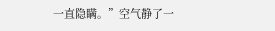一直隐瞒。”空气静了一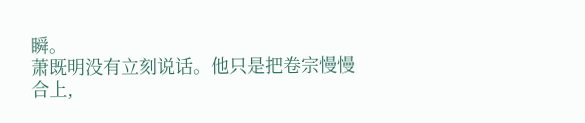瞬。
萧既明没有立刻说话。他只是把卷宗慢慢合上,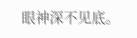眼神深不见底。